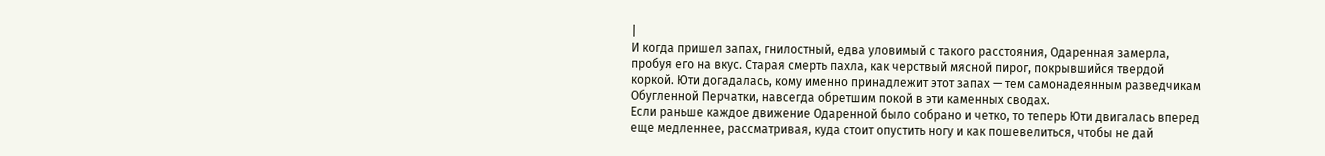|
И когда пришел запах, гнилостный, едва уловимый с такого расстояния, Одаренная замерла, пробуя его на вкус. Старая смерть пахла, как черствый мясной пирог, покрывшийся твердой коркой. Юти догадалась, кому именно принадлежит этот запах — тем самонадеянным разведчикам Обугленной Перчатки, навсегда обретшим покой в эти каменных сводах.
Если раньше каждое движение Одаренной было собрано и четко, то теперь Юти двигалась вперед еще медленнее, рассматривая, куда стоит опустить ногу и как пошевелиться, чтобы не дай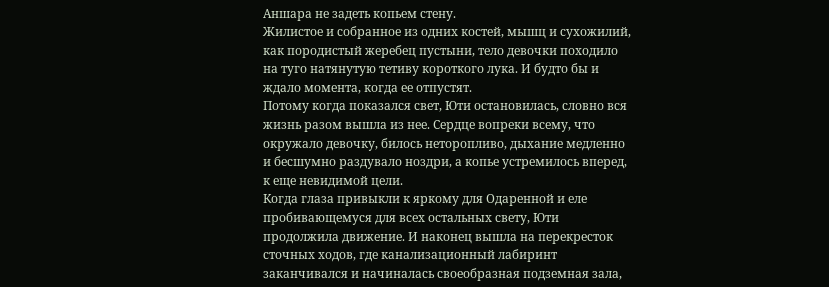Аншара не задеть копьем стену.
Жилистое и собранное из одних костей, мышц и сухожилий, как породистый жеребец пустыни, тело девочки походило на туго натянутую тетиву короткого лука. И будто бы и ждало момента, когда ее отпустят.
Потому когда показался свет, Юти остановилась, словно вся жизнь разом вышла из нее. Сердце вопреки всему, что окружало девочку, билось неторопливо, дыхание медленно и бесшумно раздувало ноздри, а копье устремилось вперед, к еще невидимой цели.
Когда глаза привыкли к яркому для Одаренной и еле пробивающемуся для всех остальных свету, Юти продолжила движение. И наконец вышла на перекресток сточных ходов, где канализационный лабиринт заканчивался и начиналась своеобразная подземная зала,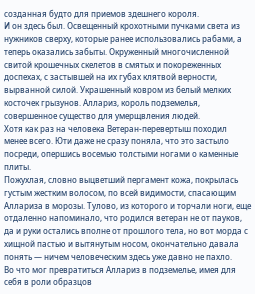созданная будто для приемов здешнего короля.
И он здесь был. Освещенный крохотными пучками света из нужников сверху, которые ранее использовались рабами, а теперь оказались забыты. Окруженный многочисленной свитой крошечных скелетов в смятых и покореженных доспехах, с застывшей на их губах клятвой верности, вырванной силой. Украшенный ковром из белый мелких косточек грызунов. Аллариз, король подземелья, совершенное существо для умерщвления людей.
Хотя как раз на человека Ветеран-перевертыш походил менее всего. Юти даже не сразу поняла, что это застыло посреди, опершись восемью толстыми ногами о каменные плиты.
Пожухлая, словно выцветший пергамент кожа, покрылась густым жестким волосом, по всей видимости, спасающим Аллариза в морозы. Тулово, из которого и торчали ноги, еще отдаленно напоминало, что родился ветеран не от пауков, да и руки остались вполне от прошлого тела, но вот морда с хищной пастью и вытянутым носом, окончательно давала понять — ничем человеческим здесь уже давно не пахло.
Во что мог превратиться Аллариз в подземелье, имея для себя в роли образцов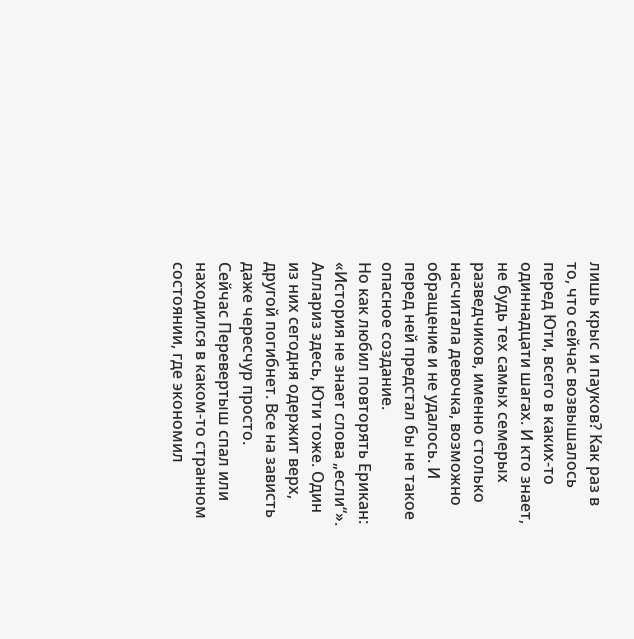лишь крыс и пауков? Как раз в то, что сейчас возвышалось перед Юти, всего в каких-то одиннадцати шагах. И кто знает, не будь тех самых семерых разведчиков, именно столько насчитала девочка, возможно обращение и не удалось. И перед ней предстал бы не такое опасное создание.
Но как любил повторять Ерикан: «История не знает слова „если“». Аллариз здесь, Юти тоже. Один из них сегодня одержит верх, другой погибнет. Все на зависть даже чересчур просто.
Сейчас Перевертыш спал или находился в каком-то странном состоянии, где экономил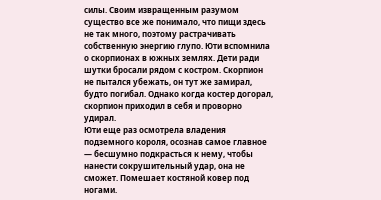силы. Своим извращенным разумом существо все же понимало, что пищи здесь не так много, поэтому растрачивать собственную энергию глупо. Юти вспомнила о скорпионах в южных землях. Дети ради шутки бросали рядом с костром. Скорпион не пытался убежать, он тут же замирал, будто погибал. Однако когда костер догорал, скорпион приходил в себя и проворно удирал.
Юти еще раз осмотрела владения подземного короля, осознав самое главное — бесшумно подкрасться к нему, чтобы нанести сокрушительный удар, она не сможет. Помешает костяной ковер под ногами.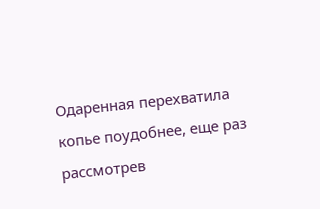Одаренная перехватила копье поудобнее, еще раз рассмотрев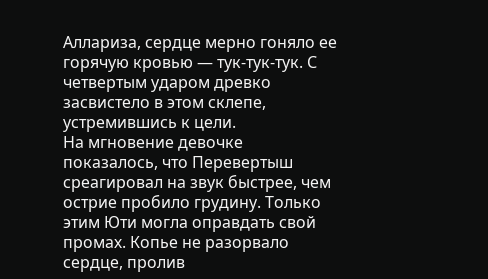Аллариза, сердце мерно гоняло ее горячую кровью — тук-тук-тук. С четвертым ударом древко засвистело в этом склепе, устремившись к цели.
На мгновение девочке показалось, что Перевертыш среагировал на звук быстрее, чем острие пробило грудину. Только этим Юти могла оправдать свой промах. Копье не разорвало сердце, пролив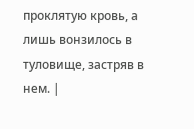проклятую кровь, а лишь вонзилось в туловище, застряв в нем. |